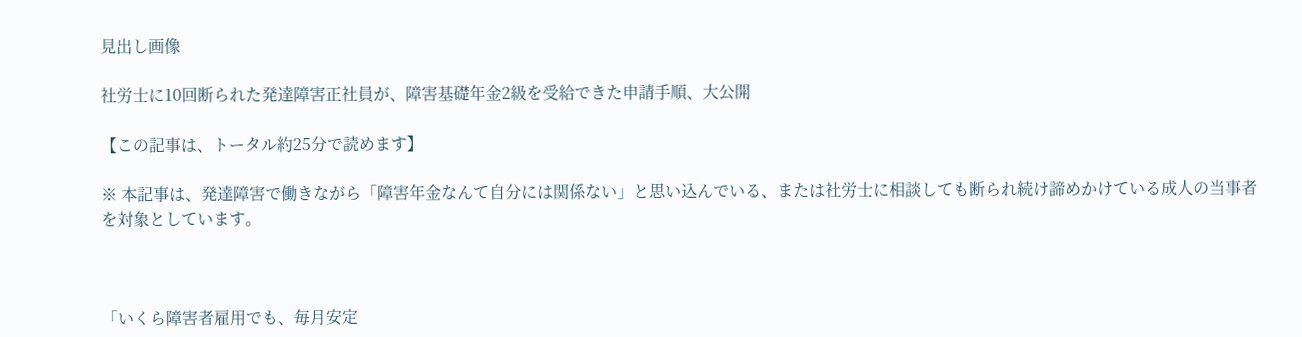見出し画像

社労士に10回断られた発達障害正社員が、障害基礎年金2級を受給できた申請手順、大公開

【この記事は、トータル約25分で読めます】

※ 本記事は、発達障害で働きながら「障害年金なんて自分には関係ない」と思い込んでいる、または社労士に相談しても断られ続け諦めかけている成人の当事者を対象としています。



「いくら障害者雇用でも、毎月安定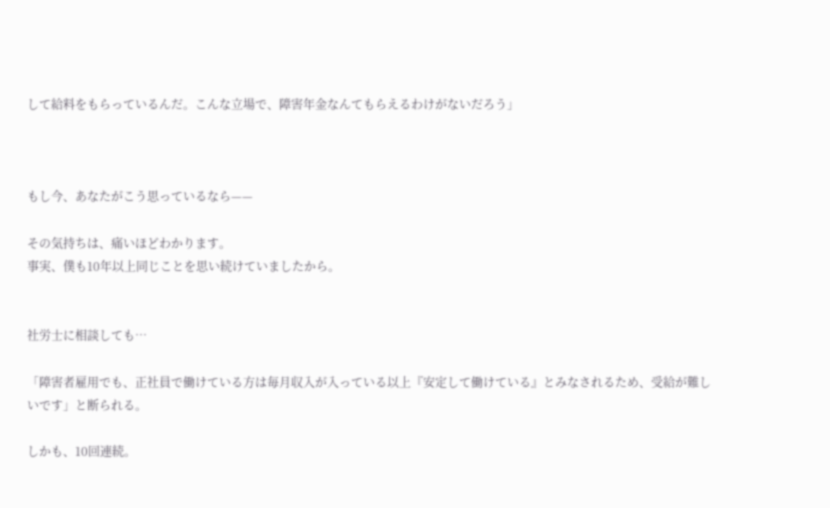して給料をもらっているんだ。こんな立場で、障害年金なんてもらえるわけがないだろう」



もし今、あなたがこう思っているなら——

その気持ちは、痛いほどわかります。
事実、僕も10年以上同じことを思い続けていましたから。


社労士に相談しても…

「障害者雇用でも、正社員で働けている方は毎月収入が入っている以上『安定して働けている』とみなされるため、受給が難しいです」と断られる。

しかも、10回連続。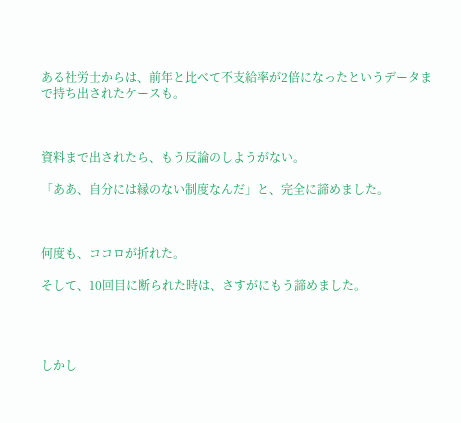ある社労士からは、前年と比べて不支給率が2倍になったというデータまで持ち出されたケースも。



資料まで出されたら、もう反論のしようがない。

「ああ、自分には縁のない制度なんだ」と、完全に諦めました。



何度も、ココロが折れた。

そして、10回目に断られた時は、さすがにもう諦めました。




しかし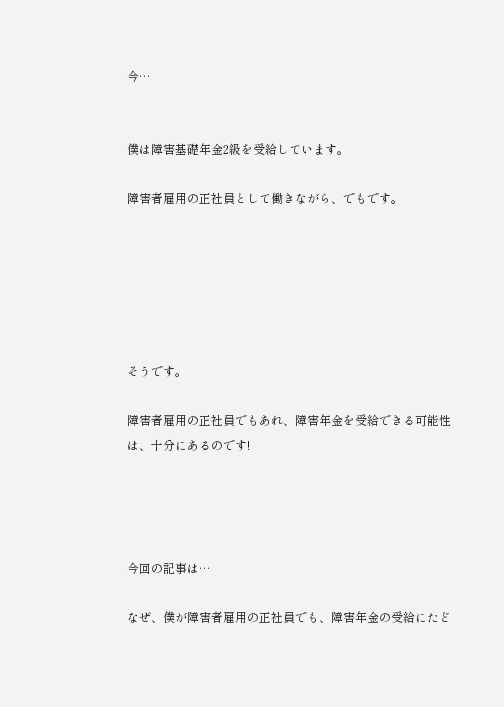今…


僕は障害基礎年金2級を受給しています。

障害者雇用の正社員として働きながら、でもです。






そうです。

障害者雇用の正社員でもあれ、障害年金を受給できる可能性は、十分にあるのです!




今回の記事は…

なぜ、僕が障害者雇用の正社員でも、障害年金の受給にたど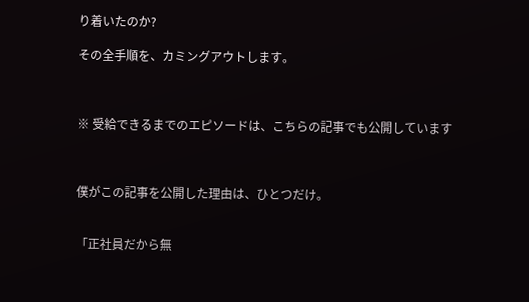り着いたのか?

その全手順を、カミングアウトします。



※ 受給できるまでのエピソードは、こちらの記事でも公開しています



僕がこの記事を公開した理由は、ひとつだけ。


「正社員だから無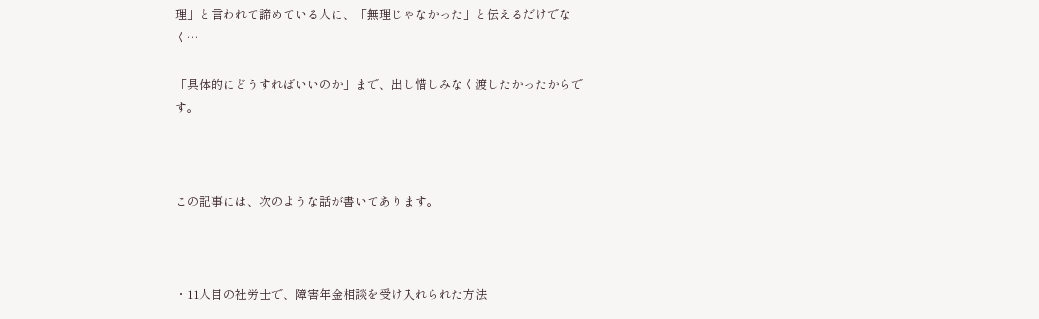理」と言われて諦めている人に、「無理じゃなかった」と伝えるだけでなく…

「具体的にどうすればいいのか」まで、出し惜しみなく渡したかったからです。



この記事には、次のような話が書いてあります。



・11人目の社労士で、障害年金相談を受け入れられた方法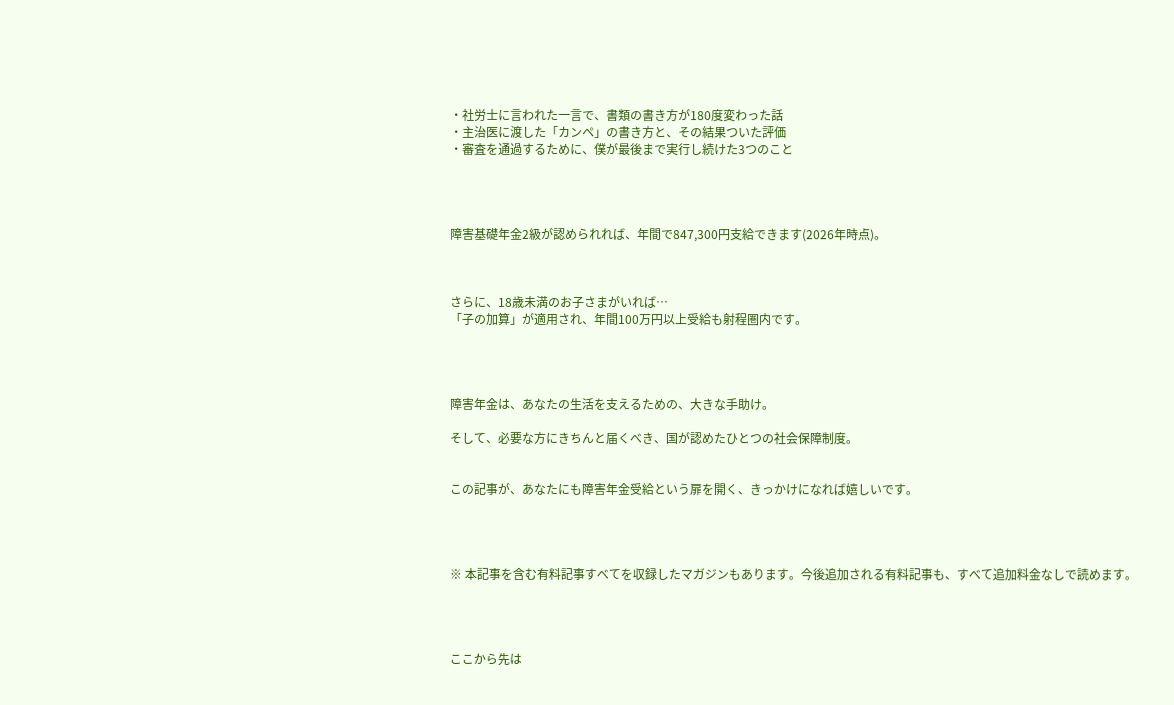・社労士に言われた一言で、書類の書き方が180度変わった話
・主治医に渡した「カンペ」の書き方と、その結果ついた評価
・審査を通過するために、僕が最後まで実行し続けた3つのこと




障害基礎年金2級が認められれば、年間で847,300円支給できます(2026年時点)。



さらに、18歳未満のお子さまがいれば…
「子の加算」が適用され、年間100万円以上受給も射程圏内です。




障害年金は、あなたの生活を支えるための、大きな手助け。

そして、必要な方にきちんと届くべき、国が認めたひとつの社会保障制度。


この記事が、あなたにも障害年金受給という扉を開く、きっかけになれば嬉しいです。




※ 本記事を含む有料記事すべてを収録したマガジンもあります。今後追加される有料記事も、すべて追加料金なしで読めます。




ここから先は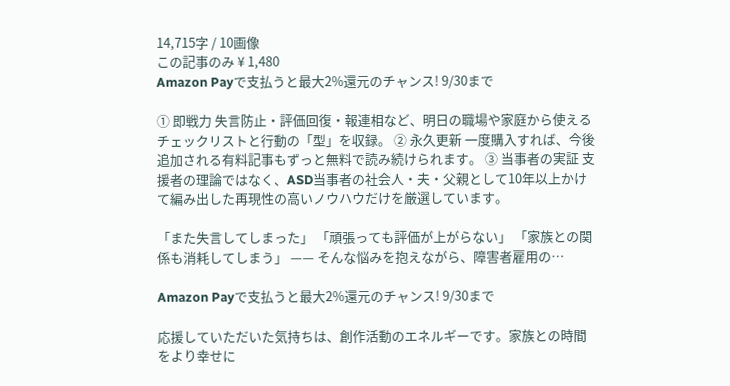14,715字 / 10画像
この記事のみ ¥ 1,480
Amazon Payで支払うと最大2%還元のチャンス! 9/30まで

① 即戦力 失言防止・評価回復・報連相など、明日の職場や家庭から使えるチェックリストと行動の「型」を収録。 ② 永久更新 一度購入すれば、今後追加される有料記事もずっと無料で読み続けられます。 ③ 当事者の実証 支援者の理論ではなく、ASD当事者の社会人・夫・父親として10年以上かけて編み出した再現性の高いノウハウだけを厳選しています。

「また失言してしまった」 「頑張っても評価が上がらない」 「家族との関係も消耗してしまう」 —— そんな悩みを抱えながら、障害者雇用の…

Amazon Payで支払うと最大2%還元のチャンス! 9/30まで

応援していただいた気持ちは、創作活動のエネルギーです。家族との時間をより幸せに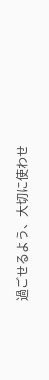過ごせるよう、大切に使わせ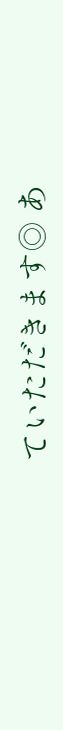ていただきます◎ あ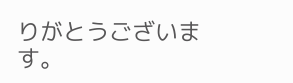りがとうございます。